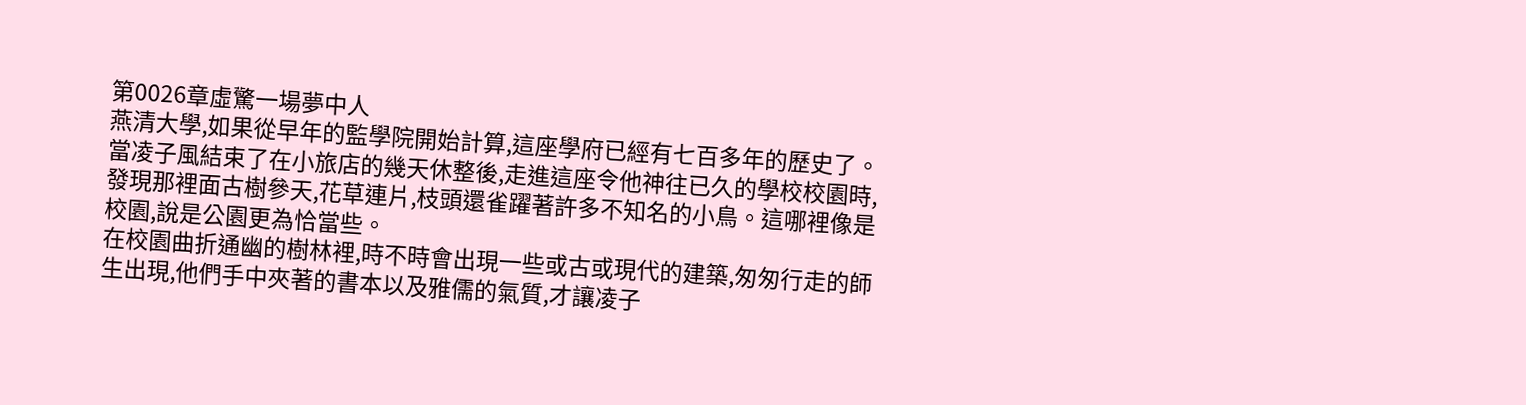第0026章虛驚一場夢中人
燕清大學,如果從早年的監學院開始計算,這座學府已經有七百多年的歷史了。
當凌子風結束了在小旅店的幾天休整後,走進這座令他神往已久的學校校園時,發現那裡面古樹參天,花草連片,枝頭還雀躍著許多不知名的小鳥。這哪裡像是校園,說是公園更為恰當些。
在校園曲折通幽的樹林裡,時不時會出現一些或古或現代的建築,匆匆行走的師生出現,他們手中夾著的書本以及雅儒的氣質,才讓凌子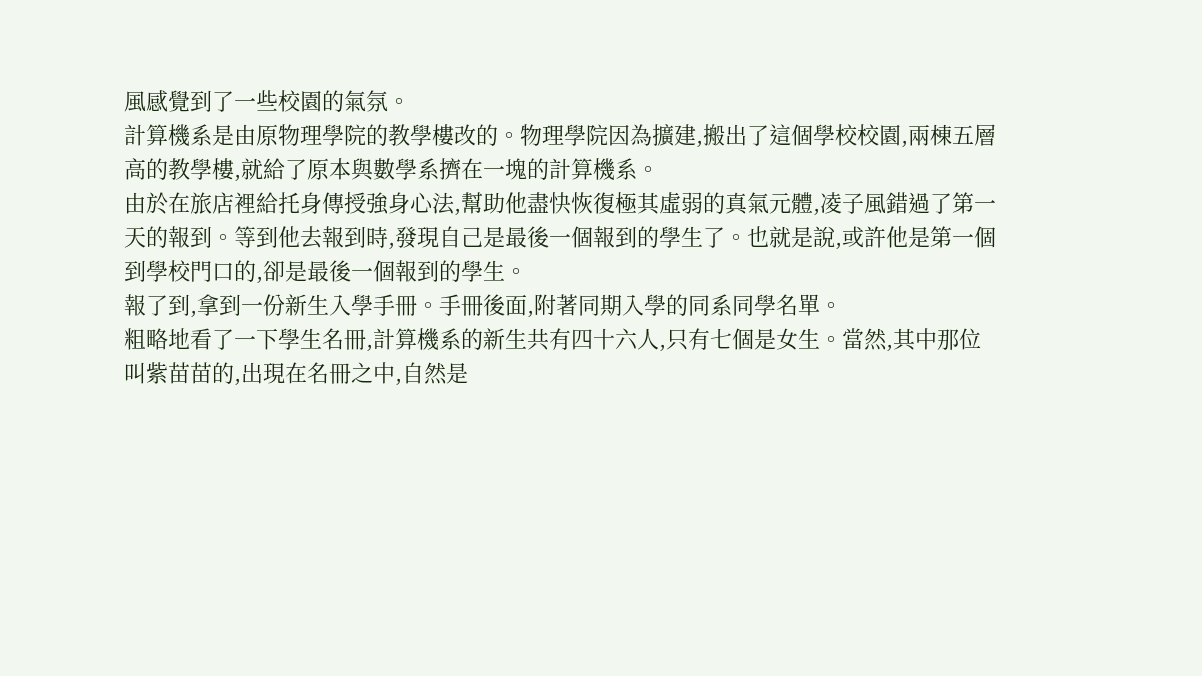風感覺到了一些校園的氣氛。
計算機系是由原物理學院的教學樓改的。物理學院因為擴建,搬出了這個學校校園,兩棟五層高的教學樓,就給了原本與數學系擠在一塊的計算機系。
由於在旅店裡給托身傳授強身心法,幫助他盡快恢復極其虛弱的真氣元體,凌子風錯過了第一天的報到。等到他去報到時,發現自己是最後一個報到的學生了。也就是說,或許他是第一個到學校門口的,卻是最後一個報到的學生。
報了到,拿到一份新生入學手冊。手冊後面,附著同期入學的同系同學名單。
粗略地看了一下學生名冊,計算機系的新生共有四十六人,只有七個是女生。當然,其中那位叫紫苗苗的,出現在名冊之中,自然是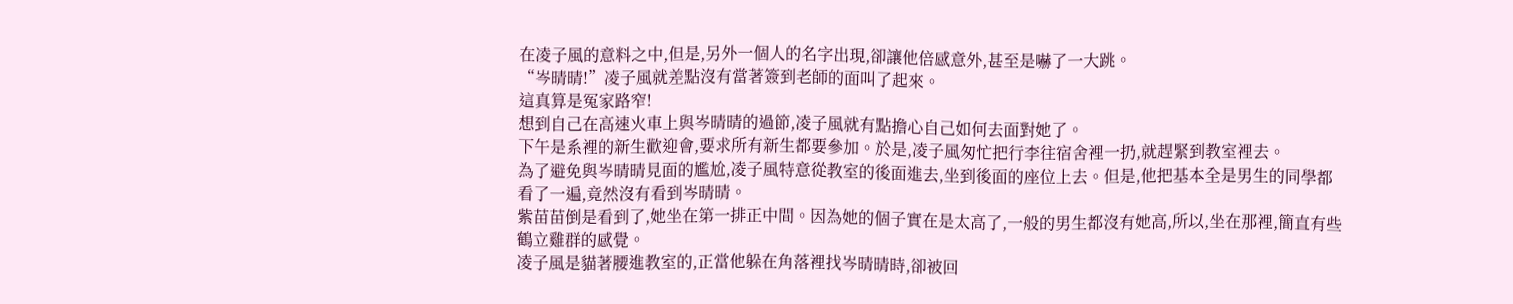在凌子風的意料之中,但是,另外一個人的名字出現,卻讓他倍感意外,甚至是嚇了一大跳。
“岑晴晴!”凌子風就差點沒有當著簽到老師的面叫了起來。
這真算是冤家路窄!
想到自己在高速火車上與岑晴晴的過節,凌子風就有點擔心自己如何去面對她了。
下午是系裡的新生歡迎會,要求所有新生都要參加。於是,凌子風匆忙把行李往宿舍裡一扔,就趕緊到教室裡去。
為了避免與岑晴晴見面的尷尬,凌子風特意從教室的後面進去,坐到後面的座位上去。但是,他把基本全是男生的同學都看了一遍,竟然沒有看到岑晴晴。
紫苗苗倒是看到了,她坐在第一排正中間。因為她的個子實在是太高了,一般的男生都沒有她高,所以,坐在那裡,簡直有些鶴立雞群的感覺。
凌子風是貓著腰進教室的,正當他躲在角落裡找岑晴晴時,卻被回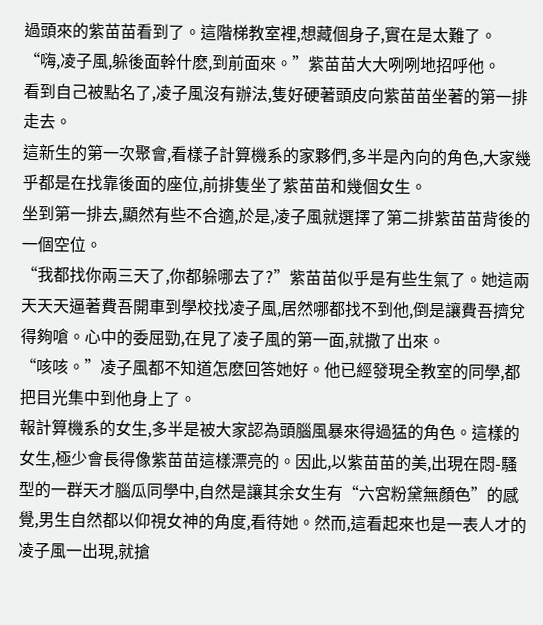過頭來的紫苗苗看到了。這階梯教室裡,想藏個身子,實在是太難了。
“嗨,凌子風,躲後面幹什麽,到前面來。”紫苗苗大大咧咧地招呼他。
看到自己被點名了,凌子風沒有辦法,隻好硬著頭皮向紫苗苗坐著的第一排走去。
這新生的第一次聚會,看樣子計算機系的家夥們,多半是內向的角色,大家幾乎都是在找靠後面的座位,前排隻坐了紫苗苗和幾個女生。
坐到第一排去,顯然有些不合適,於是,凌子風就選擇了第二排紫苗苗背後的一個空位。
“我都找你兩三天了,你都躲哪去了?”紫苗苗似乎是有些生氣了。她這兩天天天逼著費吾開車到學校找凌子風,居然哪都找不到他,倒是讓費吾擠兌得夠嗆。心中的委屈勁,在見了凌子風的第一面,就撒了出來。
“咳咳。”凌子風都不知道怎麽回答她好。他已經發現全教室的同學,都把目光集中到他身上了。
報計算機系的女生,多半是被大家認為頭腦風暴來得過猛的角色。這樣的女生,極少會長得像紫苗苗這樣漂亮的。因此,以紫苗苗的美,出現在悶-騷型的一群天才腦瓜同學中,自然是讓其余女生有“六宮粉黛無顏色”的感覺,男生自然都以仰視女神的角度,看待她。然而,這看起來也是一表人才的凌子風一出現,就搶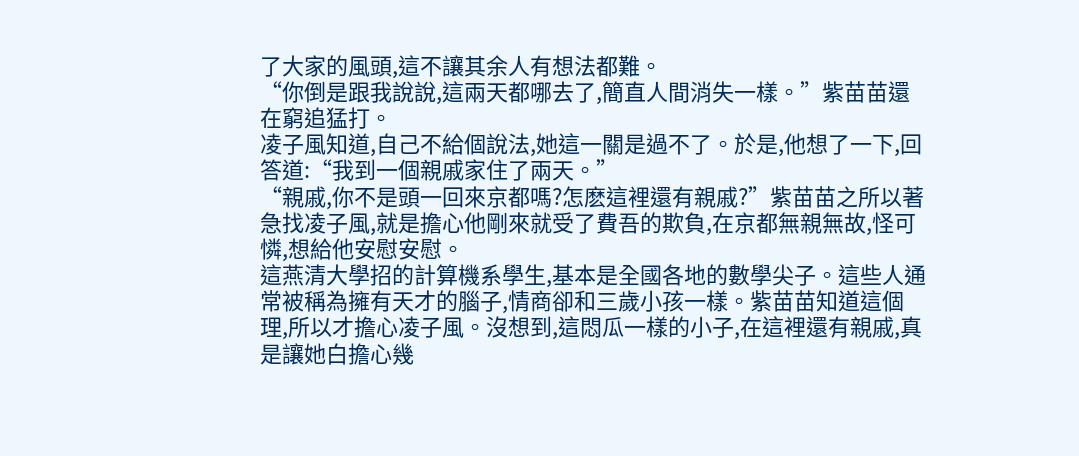了大家的風頭,這不讓其余人有想法都難。
“你倒是跟我說說,這兩天都哪去了,簡直人間消失一樣。”紫苗苗還在窮追猛打。
凌子風知道,自己不給個說法,她這一關是過不了。於是,他想了一下,回答道:“我到一個親戚家住了兩天。”
“親戚,你不是頭一回來京都嗎?怎麽這裡還有親戚?”紫苗苗之所以著急找凌子風,就是擔心他剛來就受了費吾的欺負,在京都無親無故,怪可憐,想給他安慰安慰。
這燕清大學招的計算機系學生,基本是全國各地的數學尖子。這些人通常被稱為擁有天才的腦子,情商卻和三歲小孩一樣。紫苗苗知道這個理,所以才擔心凌子風。沒想到,這悶瓜一樣的小子,在這裡還有親戚,真是讓她白擔心幾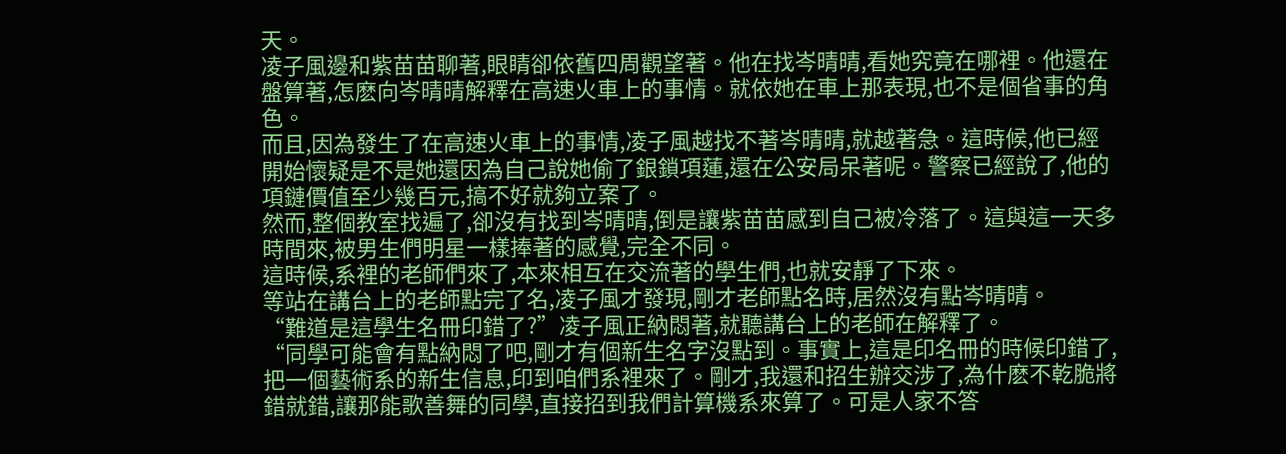天。
凌子風邊和紫苗苗聊著,眼睛卻依舊四周觀望著。他在找岑晴晴,看她究竟在哪裡。他還在盤算著,怎麽向岑晴晴解釋在高速火車上的事情。就依她在車上那表現,也不是個省事的角色。
而且,因為發生了在高速火車上的事情,凌子風越找不著岑晴晴,就越著急。這時候,他已經開始懷疑是不是她還因為自己說她偷了銀鎖項蓮,還在公安局呆著呢。警察已經說了,他的項鏈價值至少幾百元,搞不好就夠立案了。
然而,整個教室找遍了,卻沒有找到岑晴晴,倒是讓紫苗苗感到自己被冷落了。這與這一天多時間來,被男生們明星一樣捧著的感覺,完全不同。
這時候,系裡的老師們來了,本來相互在交流著的學生們,也就安靜了下來。
等站在講台上的老師點完了名,凌子風才發現,剛才老師點名時,居然沒有點岑晴晴。
“難道是這學生名冊印錯了?”凌子風正納悶著,就聽講台上的老師在解釋了。
“同學可能會有點納悶了吧,剛才有個新生名字沒點到。事實上,這是印名冊的時候印錯了,把一個藝術系的新生信息,印到咱們系裡來了。剛才,我還和招生辦交涉了,為什麽不乾脆將錯就錯,讓那能歌善舞的同學,直接招到我們計算機系來算了。可是人家不答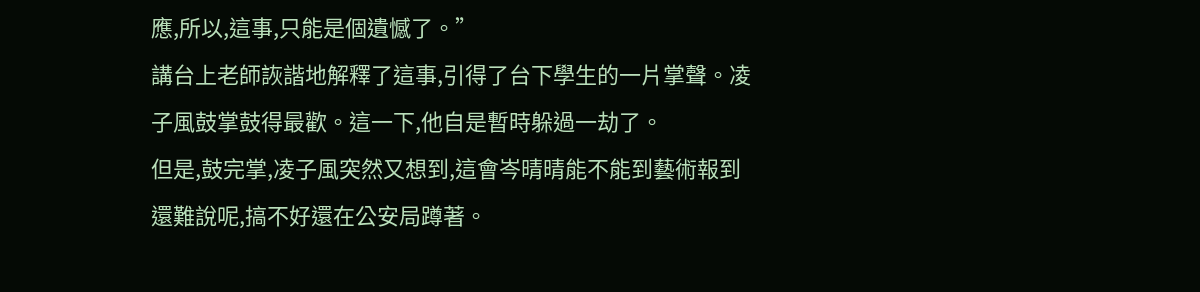應,所以,這事,只能是個遺憾了。”
講台上老師詼諧地解釋了這事,引得了台下學生的一片掌聲。凌子風鼓掌鼓得最歡。這一下,他自是暫時躲過一劫了。
但是,鼓完掌,凌子風突然又想到,這會岑晴晴能不能到藝術報到還難說呢,搞不好還在公安局蹲著。